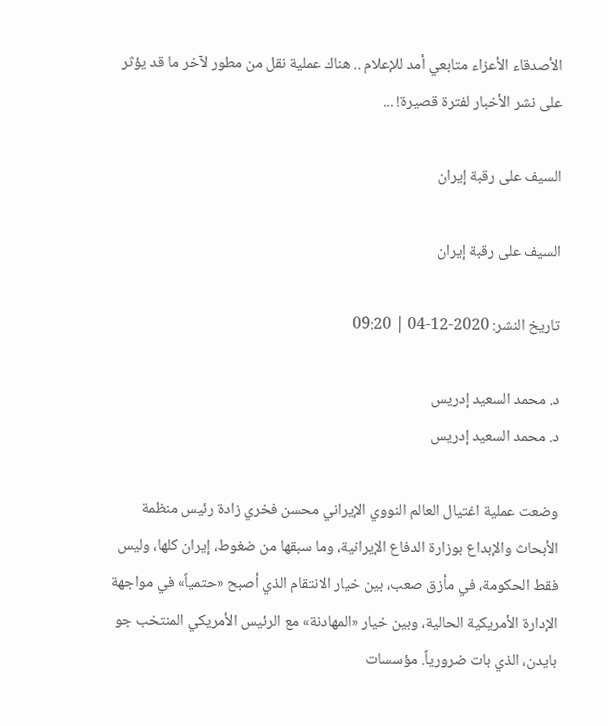الأصدقاء الأعزاء متابعي أمد للإعلام .. هناك عملية نقل من مطور لآخر ما قد يؤثر على نشر الأخبار لفترة قصيرة! ...

السيف على رقبة إيران

السيف على رقبة إيران

تاريخ النشر: 2020-12-04 | 09:20

د. محمد السعيد إدريس
د. محمد السعيد إدريس

وضعت عملية اغتيال العالم النووي الإيراني محسن فخري زادة رئيس منظمة الأبحاث والإبداع بوزارة الدفاع الإيرانية، وما سبقها من ضغوط، إيران كلها، وليس فقط الحكومة، في مأزق صعب، بين خيار الانتقام الذي أصبح «حتمياً» في مواجهة الإدارة الأمريكية الحالية، وبين خيار «المهادنة» مع الرئيس الأمريكي المنتخب جو بايدن، الذي بات ضرورياً. مؤسسات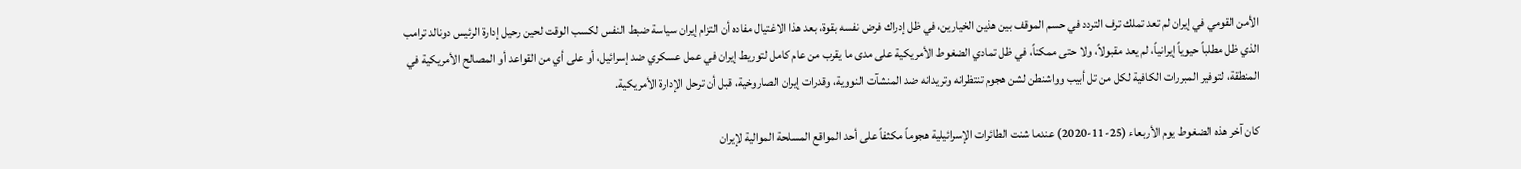الأمن القومي في إيران لم تعد تملك ترف التردد في حسم الموقف بين هذين الخيارين، في ظل إدراك فرض نفسه بقوة، بعد هذا الاغتيال مفاده أن التزام إيران سياسة ضبط النفس لكسب الوقت لحين رحيل إدارة الرئيس دونالد ترامب الذي ظل مطلباً حيوياً إيرانياً، لم يعد مقبولاً، ولا حتى ممكناً، في ظل تمادي الضغوط الأمريكية على مدى ما يقرب من عام كامل لتوريط إيران في عمل عسكري ضد إسرائيل، أو على أي من القواعد أو المصالح الأمريكية في المنطقة، لتوفير المبررات الكافية لكل من تل أبيب وواشنطن لشن هجوم تنتظرانه وتريدانه ضد المنشآت النووية، وقدرات إيران الصاروخية، قبل أن ترحل الإدارة الأمريكية.

كان آخر هذه الضغوط يوم الأربعاء (25-11-2020) عندما شنت الطائرات الإسرائيلية هجوماً مكثفاً على أحد المواقع المسلحة الموالية لإيران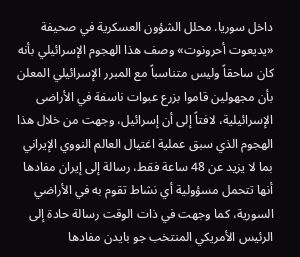داخل سوريا. محلل الشؤون العسكرية في صحيفة «يديعوت أحرونوت» وصف هذا الهجوم الإسرائيلي بأنه كان ساحقاً وليس متناسباً مع المبرر الإسرائيلي المعلن بأن مجهولين قاموا بزرع عبوات ناسفة في الأراضى الإسرائيلية، لافتاً إلى أن إسرائيل، وجهت من خلال هذا الهجوم الذي سبق عملية اغتيال العالم النووي الإيراني بما لا يزيد عن 48 ساعة فقط، رسالة إلى إيران مفادها أنها تتحمل مسؤولية أي نشاط تقوم به في الأراضي السورية، كما وجهت في ذات الوقت رسالة حادة إلى الرئيس الأمريكي المنتخب جو بايدن مفادها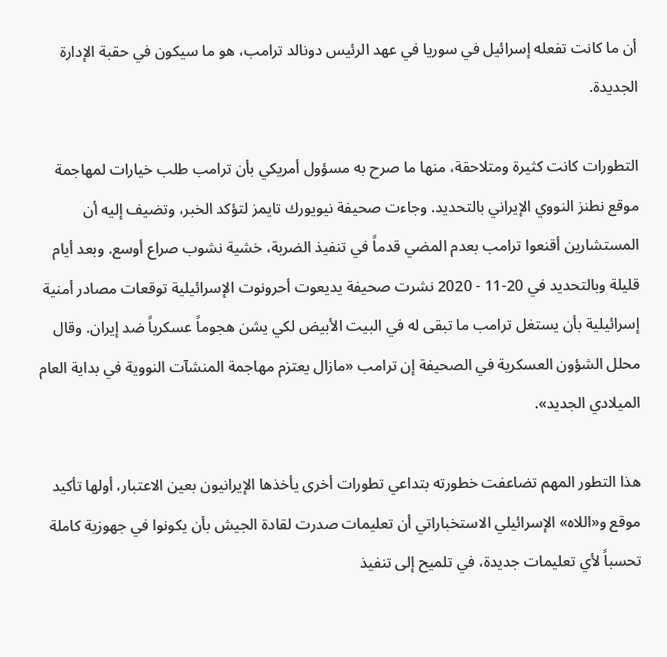أن ما كانت تفعله إسرائيل في سوريا في عهد الرئيس دونالد ترامب، هو ما سيكون في حقبة الإدارة الجديدة.

التطورات كانت كثيرة ومتلاحقة، منها ما صرح به مسؤول أمريكي بأن ترامب طلب خيارات لمهاجمة موقع نطنز النووي الإيراني بالتحديد. وجاءت صحيفة نيويورك تايمز لتؤكد الخبر، وتضيف إليه أن المستشارين أقنعوا ترامب بعدم المضي قدماً في تنفيذ الضربة، خشية نشوب صراع أوسع. وبعد أيام قليلة وبالتحديد في 20-11 - 2020 نشرت صحيفة يديعوت أحرونوت الإسرائيلية توقعات مصادر أمنية إسرائيلية بأن يستغل ترامب ما تبقى له في البيت الأبيض لكي يشن هجوماً عسكرياً ضد إيران. وقال محلل الشؤون العسكرية في الصحيفة إن ترامب «مازال يعتزم مهاجمة المنشآت النووية في بداية العام الميلادي الجديد».

هذا التطور المهم تضاعفت خطورته بتداعي تطورات أخرى يأخذها الإيرانيون بعين الاعتبار، أولها تأكيد موقع و«اللاه» الإسرائيلي الاستخباراتي أن تعليمات صدرت لقادة الجيش بأن يكونوا في جهوزية كاملة تحسباً لأي تعليمات جديدة، في تلميح إلى تنفيذ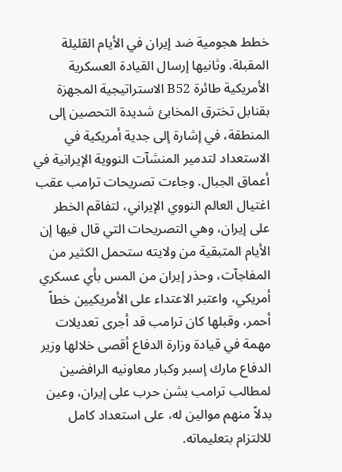خطط هجومية ضد إيران في الأيام القليلة المقبلة. وثانيها إرسال القيادة العسكرية الأمريكية طائرة B52 الاستراتيجية المجهزة بقنابل تخترق المخابئ شديدة التحصين إلى المنطقة، في إشارة إلى جدية أمريكية في الاستعداد لتدمير المنشآت النووية الإيرانية في أعماق الجبال. وجاءت تصريحات ترامب عقب اغتيال العالم النووي الإيراني، لتفاقم الخطر على إيران، وهي التصريحات التي قال فيها إن الأيام المتبقية من ولايته ستحمل الكثير من المفاجآت، وحذر إيران من المس بأي عسكري أمريكي، واعتبر الاعتداء على الأمريكيين خطاً أحمر، وقبلها كان ترامب قد أجرى تعديلات مهمة في قيادة وزارة الدفاع أقصى خلالها وزير الدفاع مارك إسبر وكبار معاونيه الرافضين لمطالب ترامب بشن حرب على إيران، وعين بدلاً منهم موالين له، على استعداد كامل للالتزام بتعليماته.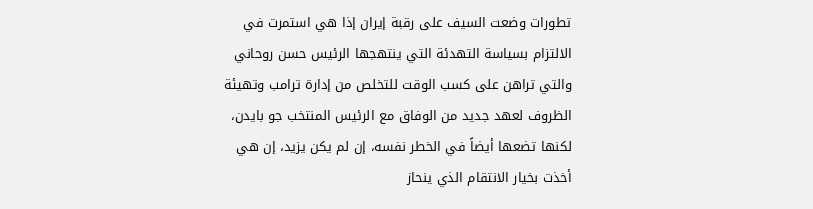تطورات وضعت السيف على رقبة إيران إذا هي استمرت في الالتزام بسياسة التهدئة التي ينتهجها الرئيس حسن روحاني والتي تراهن على كسب الوقت للتخلص من إدارة ترامب وتهيئة الظروف لعهد جديد من الوفاق مع الرئيس المنتخب جو بايدن، لكنها تضعها أيضاً في الخطر نفسه، إن لم يكن يزيد، إن هي أخذت بخيار الانتقام الذي ينحاز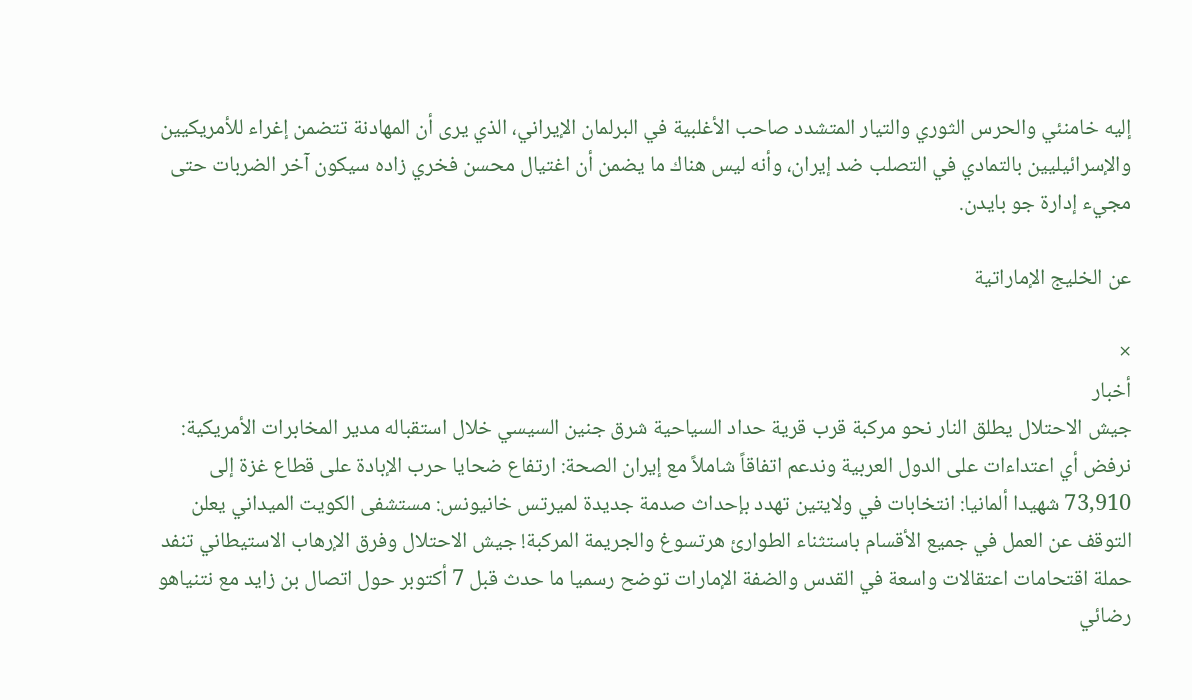إليه خامنئي والحرس الثوري والتيار المتشدد صاحب الأغلبية في البرلمان الإيراني، الذي يرى أن المهادنة تتضمن إغراء للأمريكيين والإسرائيليين بالتمادي في التصلب ضد إيران، وأنه ليس هناك ما يضمن أن اغتيال محسن فخري زاده سيكون آخر الضربات حتى مجيء إدارة جو بايدن.

عن الخليج الإماراتية

×
أخبار
جيش الاحتلال يطلق النار نحو مركبة قرب قرية حداد السياحية شرق جنين السيسي خلال استقباله مدير المخابرات الأمريكية: نرفض أي اعتداءات على الدول العربية وندعم اتفاقاً شاملاً مع إيران الصحة: ارتفاع ضحايا حرب الإبادة على قطاع غزة إلى 73,910 شهيدا ألمانيا: انتخابات في ولايتين تهدد بإحداث صدمة جديدة لميرتس خانيونس: مستشفى الكويت الميداني يعلن التوقف عن العمل في جميع الأقسام باستثناء الطوارئ هرتسوغ والجريمة المركبة! جيش الاحتلال وفرق الإرهاب الاستيطاني تنفد حملة اقتحامات اعتقالات واسعة في القدس والضفة الإمارات توضح رسميا ما حدث قبل 7 أكتوبر حول اتصال بن زايد مع نتنياهو رضائي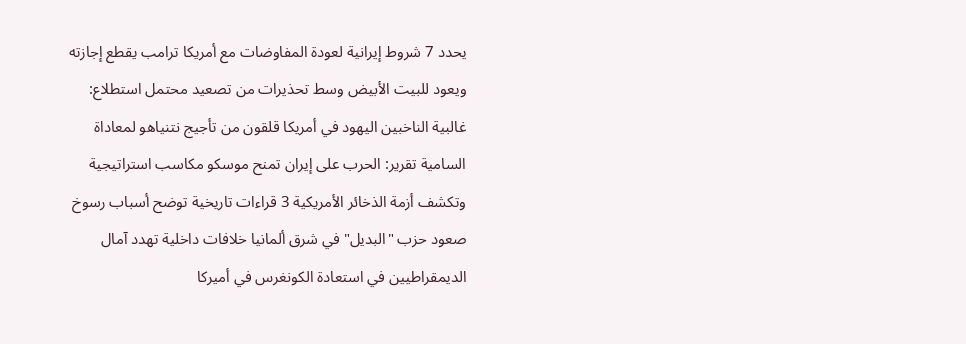يحدد 7 شروط إيرانية لعودة المفاوضات مع أمريكا ترامب يقطع إجازته ويعود للبيت الأبيض وسط تحذيرات من تصعيد محتمل استطلاع: غالبية الناخبين اليهود في أمريكا قلقون من تأجيج نتنياهو لمعاداة السامية تقرير: الحرب على إيران تمنح موسكو مكاسب استراتيجية وتكشف أزمة الذخائر الأمريكية 3 قراءات تاريخية توضح أسباب رسوخ صعود حزب "البديل" في شرق ألمانيا خلافات داخلية تهدد آمال الديمقراطيين في استعادة الكونغرس في أميركا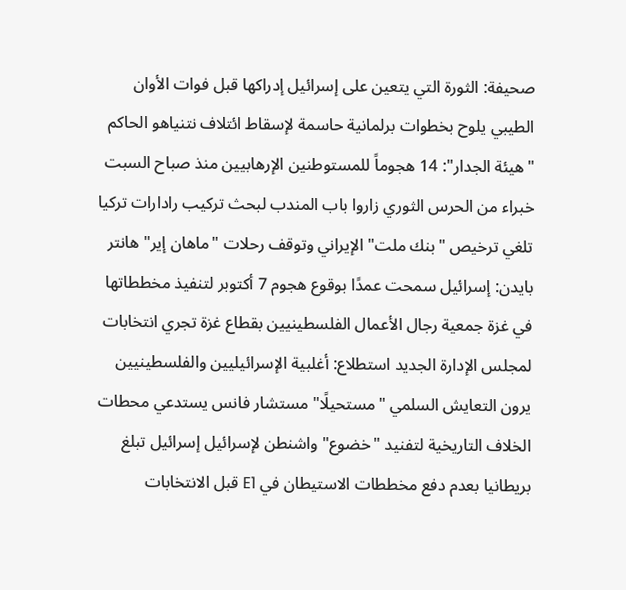صحيفة: الثورة التي يتعين على إسرائيل إدراكها قبل فوات الأوان الطيبي يلوح بخطوات برلمانية حاسمة لإسقاط ائتلاف نتنياهو الحاكم "هيئة الجدار": 14 هجوماً للمستوطنين الإرهابيين منذ صباح السبت خبراء من الحرس الثوري زاروا باب المندب لبحث تركيب رادارات تركيا تلغي ترخيص "بنك ملت" الإيراني وتوقف رحلات "ماهان إير" هانتر بايدن: إسرائيل سمحت عمدًا بوقوع هجوم 7 أكتوبر لتنفيذ مخططاتها في غزة جمعية رجال الأعمال الفلسطينيين بقطاع غزة تجري انتخابات لمجلس الإدارة الجديد استطلاع: أغلبية الإسرائيليين والفلسطينيين يرون التعايش السلمي "مستحيلًا" مستشار فانس يستدعي محطات الخلاف التاريخية لتفنيد "خضوع" واشنطن لإسرائيل إسرائيل تبلغ بريطانيا بعدم دفع مخططات الاستيطان في E1 قبل الانتخابات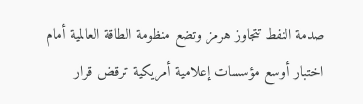صدمة النفط تتجاوز هرمز وتضع منظومة الطاقة العالمية أمام اختبار أوسع مؤسسات إعلامية أمريكية ترقض قرار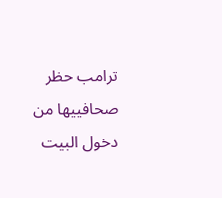ترامب حظر صحافييها من دخول البيت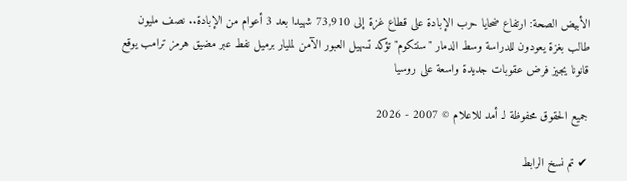الأبيض الصحة: ارتفاع ضحايا حرب الإبادة على قطاع غزة إلى 73,910 شهيدا بعد 3 أعوام من الإبادة.. نصف مليون طالب بغزة يعودون للدراسة وسط الدمار "سنتكوم" تؤكد تسهيل العبور الآمن لمليار برميل نفط عبر مضيق هرمز ترامب يوقع قانونا يجيز فرض عقوبات جديدة واسعة على روسيا

جميع الحقوق محفوظة لـ أمد للاعلام © 2007 - 2026

✔ تم نسخ الرابط